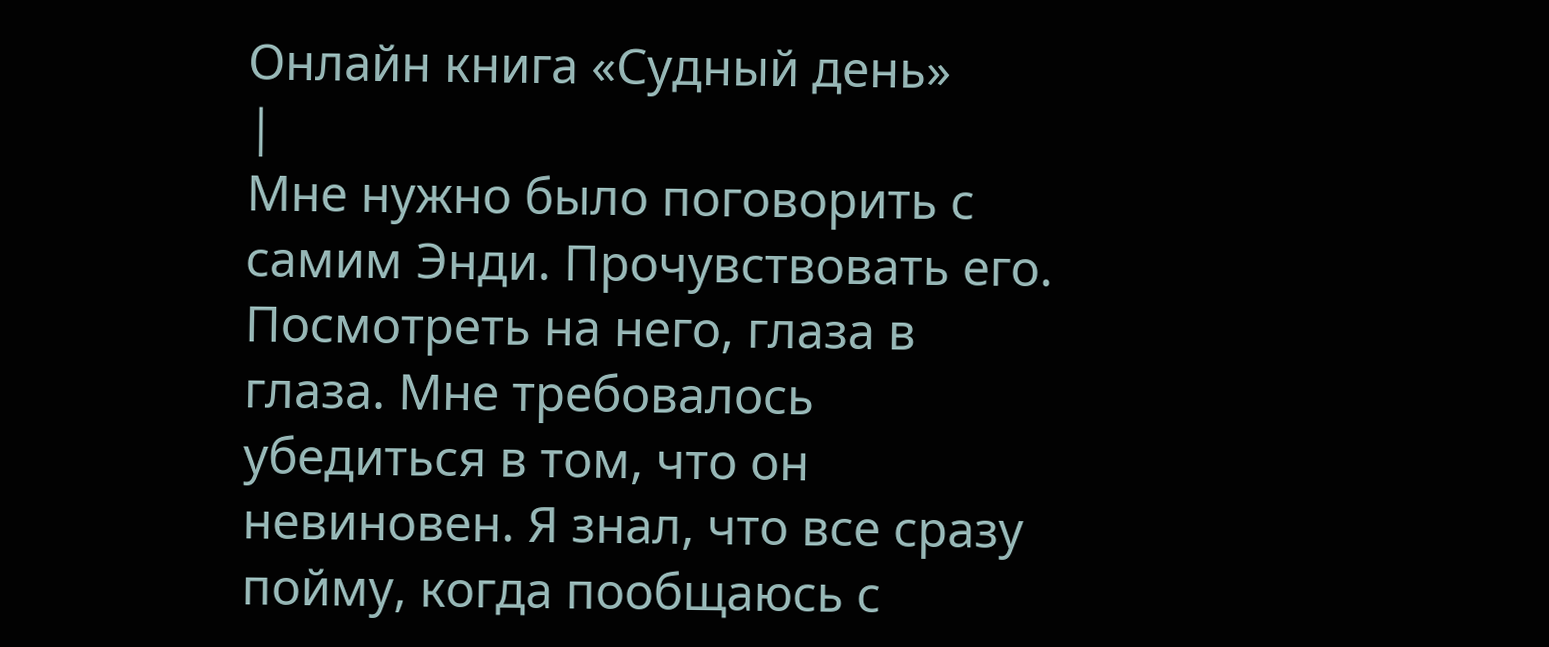Онлайн книга «Судный день»
|
Мне нужно было поговорить с самим Энди. Прочувствовать его. Посмотреть на него, глаза в глаза. Мне требовалось убедиться в том, что он невиновен. Я знал, что все сразу пойму, когда пообщаюсь с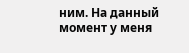ним. На данный момент у меня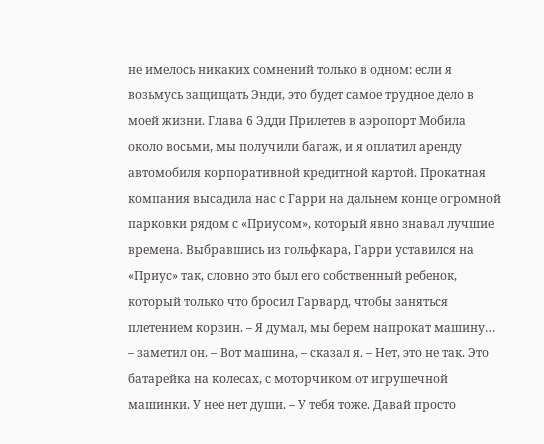не имелось никаких сомнений только в одном: если я возьмусь защищать Энди, это будет самое трудное дело в моей жизни. Глава 6 Эдди Прилетев в аэропорт Мобила около восьми, мы получили багаж, и я оплатил аренду автомобиля корпоративной кредитной картой. Прокатная компания высадила нас с Гарри на дальнем конце огромной парковки рядом с «Приусом», который явно знавал лучшие времена. Выбравшись из гольфкара, Гарри уставился на «Приус» так, словно это был его собственный ребенок, который только что бросил Гарвард, чтобы заняться плетением корзин. – Я думал, мы берем напрокат машину… – заметил он. – Вот машина, – сказал я. – Нет, это не так. Это батарейка на колесах, с моторчиком от игрушечной машинки. У нее нет души. – У тебя тоже. Давай просто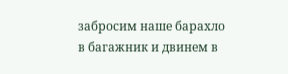забросим наше барахло в багажник и двинем в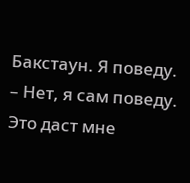Бакстаун. Я поведу. – Нет, я сам поведу. Это даст мне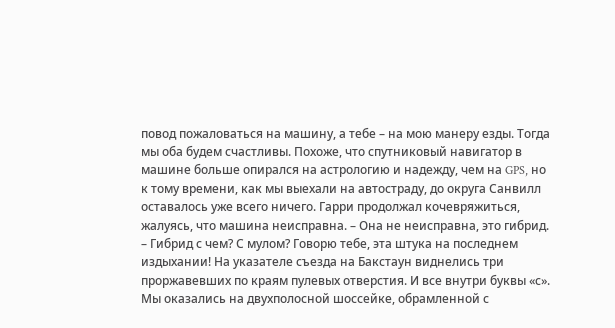повод пожаловаться на машину, а тебе – на мою манеру езды. Тогда мы оба будем счастливы. Похоже, что спутниковый навигатор в машине больше опирался на астрологию и надежду, чем на GPS, но к тому времени, как мы выехали на автостраду, до округа Санвилл оставалось уже всего ничего. Гарри продолжал кочевряжиться, жалуясь, что машина неисправна. – Она не неисправна, это гибрид. – Гибрид с чем? С мулом? Говорю тебе, эта штука на последнем издыхании! На указателе съезда на Бакстаун виднелись три проржавевших по краям пулевых отверстия. И все внутри буквы «с». Мы оказались на двухполосной шоссейке, обрамленной с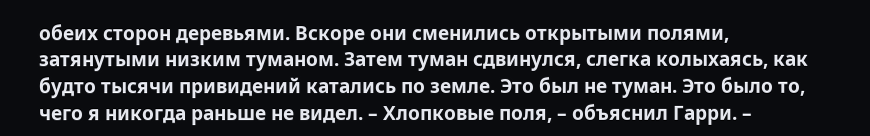обеих сторон деревьями. Вскоре они сменились открытыми полями, затянутыми низким туманом. Затем туман сдвинулся, слегка колыхаясь, как будто тысячи привидений катались по земле. Это был не туман. Это было то, чего я никогда раньше не видел. – Хлопковые поля, – объяснил Гарри. –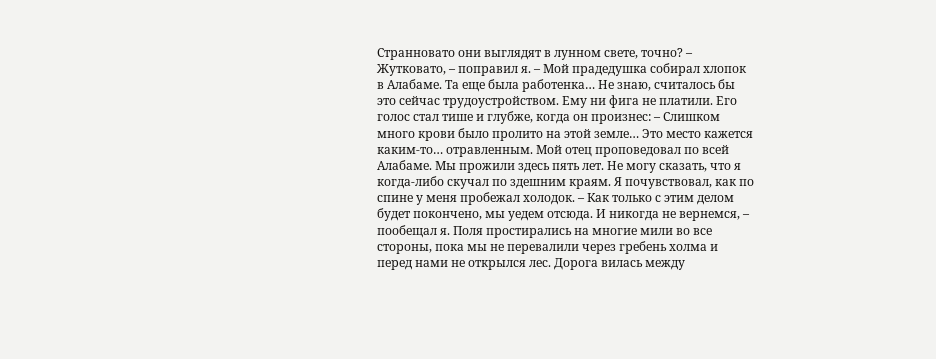Странновато они выглядят в лунном свете, точно? – Жутковато, – поправил я. – Мой прадедушка собирал хлопок в Алабаме. Та еще была работенка… Не знаю, считалось бы это сейчас трудоустройством. Ему ни фига не платили. Его голос стал тише и глубже, когда он произнес: – Слишком много крови было пролито на этой земле… Это место кажется каким-то… отравленным. Мой отец проповедовал по всей Алабаме. Мы прожили здесь пять лет. Не могу сказать, что я когда-либо скучал по здешним краям. Я почувствовал, как по спине у меня пробежал холодок. – Как только с этим делом будет покончено, мы уедем отсюда. И никогда не вернемся, – пообещал я. Поля простирались на многие мили во все стороны, пока мы не перевалили через гребень холма и перед нами не открылся лес. Дорога вилась между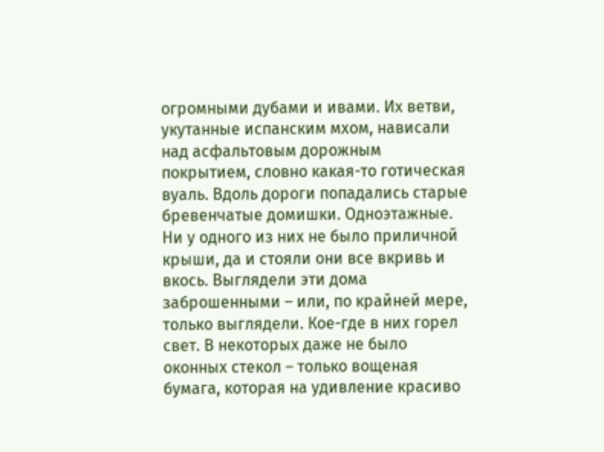огромными дубами и ивами. Их ветви, укутанные испанским мхом, нависали над асфальтовым дорожным покрытием, словно какая-то готическая вуаль. Вдоль дороги попадались старые бревенчатые домишки. Одноэтажные. Ни у одного из них не было приличной крыши, да и стояли они все вкривь и вкось. Выглядели эти дома заброшенными – или, по крайней мере, только выглядели. Кое-где в них горел свет. В некоторых даже не было оконных стекол – только вощеная бумага, которая на удивление красиво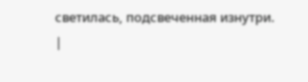светилась, подсвеченная изнутри. |